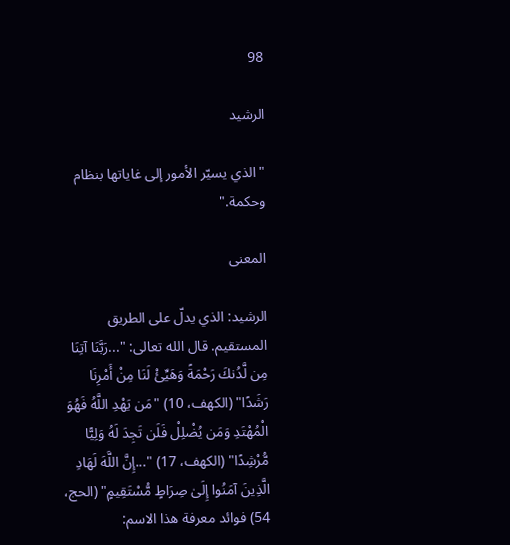98

الرشيد

"الذي يسيّر الأمور إلى غاياتها بنظام وحكمة."

المعنى

الرشيد: الذي يدلّ على الطريق المستقيم. قال الله تعالى: "...رَبَّنَا آتِنَا مِن لَّدُنكَ رَحْمَةً وَهَيِّئْ لَنَا مِنْ أَمْرِنَا رَشَدًا" (الكهف، 10) "مَن يَهْدِ اللَّهُ فَهُوَ الْمُهْتَدِ وَمَن يُضْلِلْ فَلَن تَجِدَ لَهُ وَلِيًّا مُّرْشِدًا" (الكهف، 17) "...إِنَّ اللَّهَ لَهَادِ الَّذِينَ آمَنُوا إِلَىٰ صِرَاطٍ مُّسْتَقِيمٍ" (الحج، 54) فوائد معرفة هذا الاسم: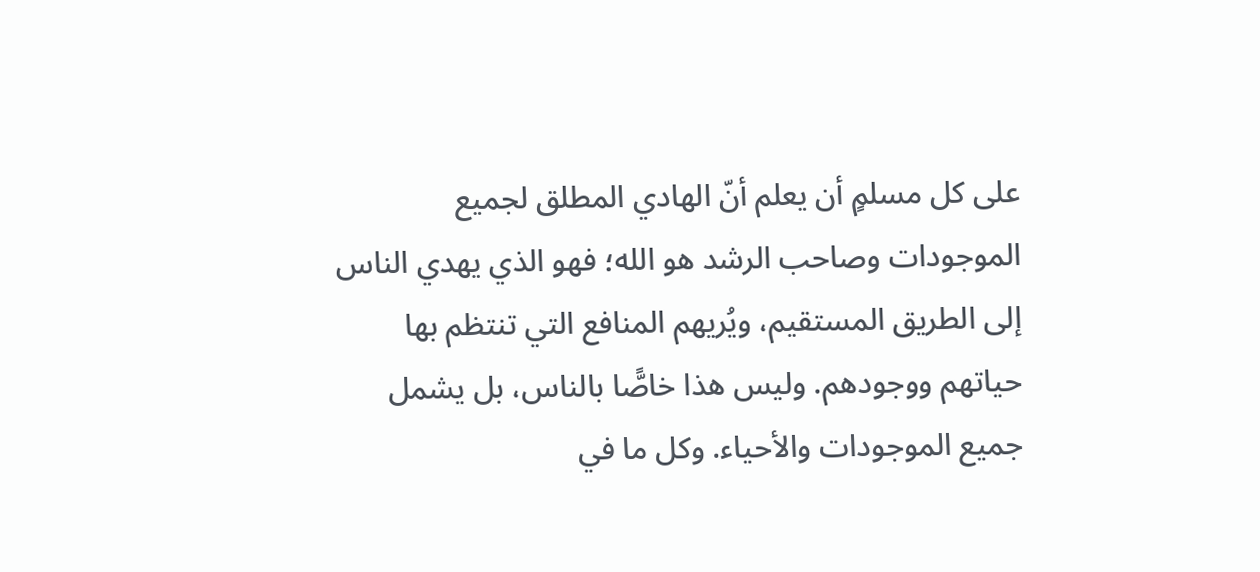على كل مسلمٍ أن يعلم أنّ الهادي المطلق لجميع الموجودات وصاحب الرشد هو الله؛ فهو الذي يهدي الناس إلى الطريق المستقيم، ويُريهم المنافع التي تنتظم بها حياتهم ووجودهم. وليس هذا خاصًّا بالناس، بل يشمل جميع الموجودات والأحياء. وكل ما في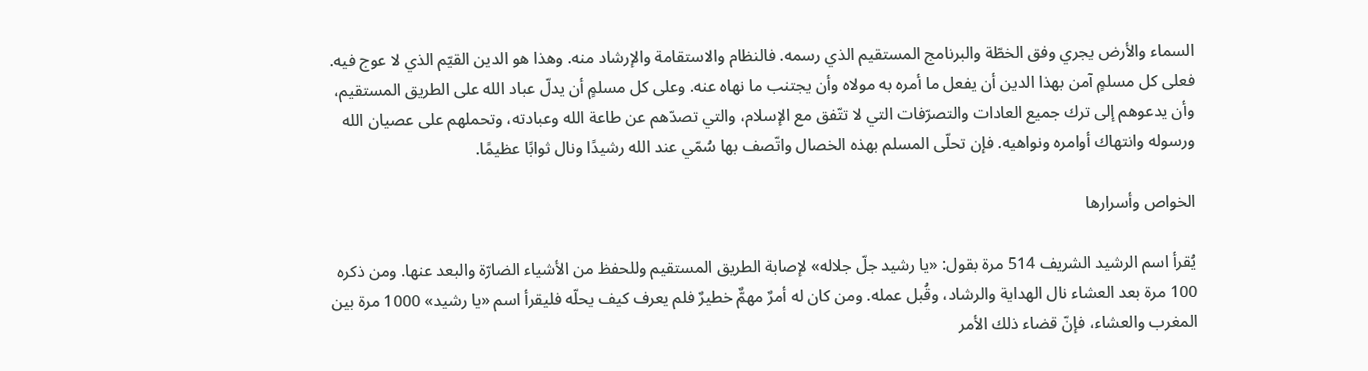السماء والأرض يجري وفق الخطّة والبرنامج المستقيم الذي رسمه. فالنظام والاستقامة والإرشاد منه. وهذا هو الدين القيّم الذي لا عوج فيه. فعلى كل مسلمٍ آمن بهذا الدين أن يفعل ما أمره به مولاه وأن يجتنب ما نهاه عنه. وعلى كل مسلمٍ أن يدلّ عباد الله على الطريق المستقيم، وأن يدعوهم إلى ترك جميع العادات والتصرّفات التي لا تتّفق مع الإسلام، والتي تصدّهم عن طاعة الله وعبادته، وتحملهم على عصيان الله ورسوله وانتهاك أوامره ونواهيه. فإن تحلّى المسلم بهذه الخصال واتّصف بها سُمّي عند الله رشيدًا ونال ثوابًا عظيمًا.

الخواص وأسرارها

يُقرأ اسم الرشيد الشريف 514 مرة بقول: «يا رشيد جلّ جلاله» لإصابة الطريق المستقيم وللحفظ من الأشياء الضارّة والبعد عنها. ومن ذكره 100 مرة بعد العشاء نال الهداية والرشاد، وقُبل عمله. ومن كان له أمرٌ مهمٌّ خطيرٌ فلم يعرف كيف يحلّه فليقرأ اسم «يا رشيد» 1000 مرة بين المغرب والعشاء، فإنّ قضاء ذلك الأمر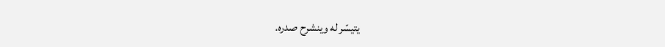يتيسّر له وينشرح صدره.